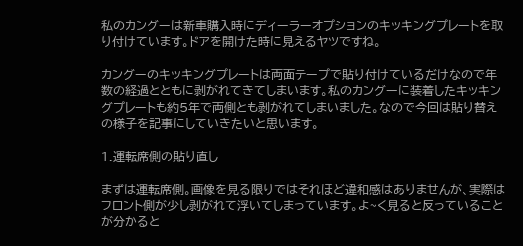私のカングーは新車購入時にディーラーオプションのキッキングプレートを取り付けています。ドアを開けた時に見えるヤツですね。

カングーのキッキングプレートは両面テープで貼り付けているだけなので年数の経過とともに剥がれてきてしまいます。私のカングーに装着したキッキングプレートも約5年で両側とも剥がれてしまいました。なので今回は貼り替えの様子を記事にしていきたいと思います。

1.運転席側の貼り直し

まずは運転席側。画像を見る限りではそれほど違和感はありませんが、実際はフロント側が少し剥がれて浮いてしまっています。よ~く見ると反っていることが分かると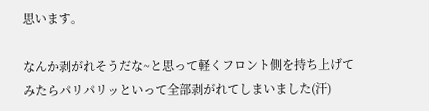思います。

なんか剥がれそうだな~と思って軽くフロント側を持ち上げてみたらパリパリッといって全部剥がれてしまいました(汗)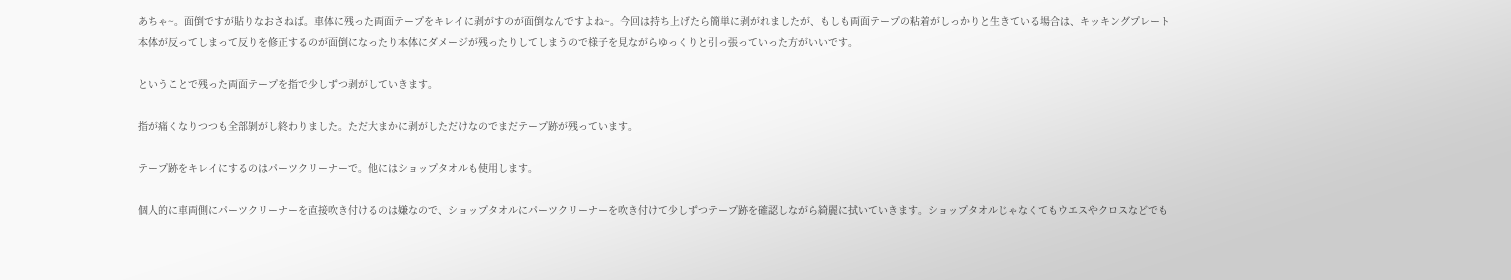あちゃ~。面倒ですが貼りなおさねば。車体に残った両面テープをキレイに剥がすのが面倒なんですよね~。今回は持ち上げたら簡単に剥がれましたが、もしも両面テープの粘着がしっかりと生きている場合は、キッキングプレート本体が反ってしまって反りを修正するのが面倒になったり本体にダメージが残ったりしてしまうので様子を見ながらゆっくりと引っ張っていった方がいいです。

ということで残った両面テープを指で少しずつ剥がしていきます。

指が痛くなりつつも全部剝がし終わりました。ただ大まかに剥がしただけなのでまだテープ跡が残っています。

テープ跡をキレイにするのはパーツクリーナーで。他にはショップタオルも使用します。

個人的に車両側にパーツクリーナーを直接吹き付けるのは嫌なので、ショップタオルにパーツクリーナーを吹き付けて少しずつテープ跡を確認しながら綺麗に拭いていきます。ショップタオルじゃなくてもウエスやクロスなどでも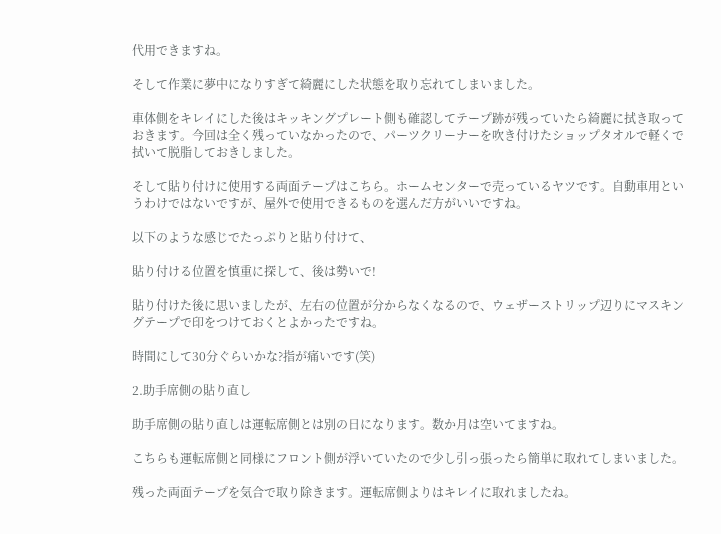代用できますね。

そして作業に夢中になりすぎて綺麗にした状態を取り忘れてしまいました。

車体側をキレイにした後はキッキングプレート側も確認してテープ跡が残っていたら綺麗に拭き取っておきます。今回は全く残っていなかったので、パーツクリーナーを吹き付けたショップタオルで軽くで拭いて脱脂しておきしました。

そして貼り付けに使用する両面テープはこちら。ホームセンターで売っているヤツです。自動車用というわけではないですが、屋外で使用できるものを選んだ方がいいですね。

以下のような感じでたっぷりと貼り付けて、

貼り付ける位置を慎重に探して、後は勢いで!

貼り付けた後に思いましたが、左右の位置が分からなくなるので、ウェザーストリップ辺りにマスキングテープで印をつけておくとよかったですね。

時間にして30分ぐらいかな?指が痛いです(笑)

2.助手席側の貼り直し

助手席側の貼り直しは運転席側とは別の日になります。数か月は空いてますね。

こちらも運転席側と同様にフロント側が浮いていたので少し引っ張ったら簡単に取れてしまいました。

残った両面テープを気合で取り除きます。運転席側よりはキレイに取れましたね。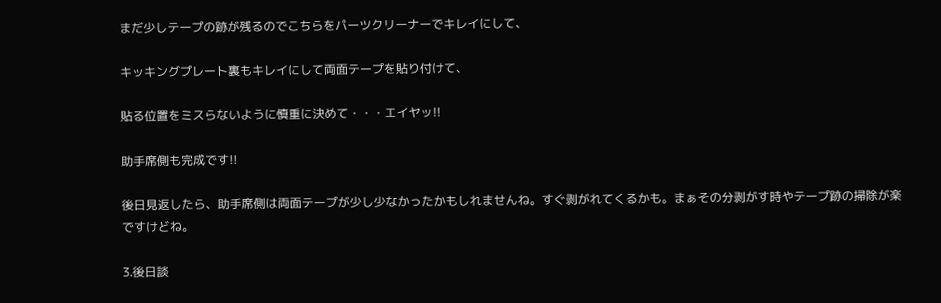まだ少しテープの跡が残るのでこちらをパーツクリーナーでキレイにして、

キッキングプレート裏もキレイにして両面テープを貼り付けて、

貼る位置をミスらないように慎重に決めて・・・エイヤッ!!

助手席側も完成です!!

後日見返したら、助手席側は両面テープが少し少なかったかもしれませんね。すぐ剥がれてくるかも。まぁその分剥がす時やテープ跡の掃除が楽ですけどね。

3.後日談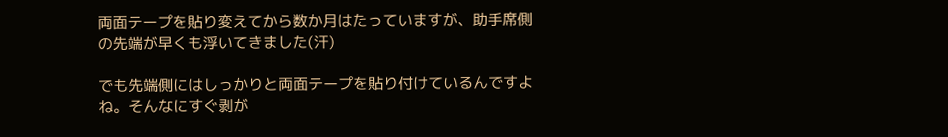両面テープを貼り変えてから数か月はたっていますが、助手席側の先端が早くも浮いてきました(汗)

でも先端側にはしっかりと両面テープを貼り付けているんですよね。そんなにすぐ剥が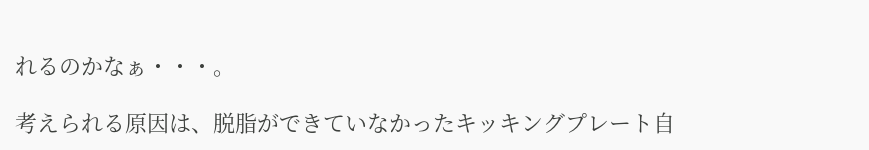れるのかなぁ・・・。

考えられる原因は、脱脂ができていなかったキッキングプレート自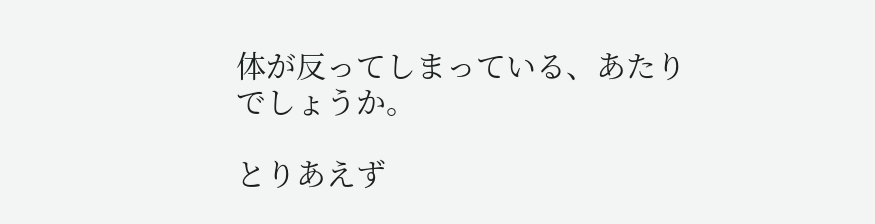体が反ってしまっている、あたりでしょうか。

とりあえず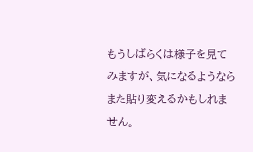もうしばらくは様子を見てみますが、気になるようならまた貼り変えるかもしれません。